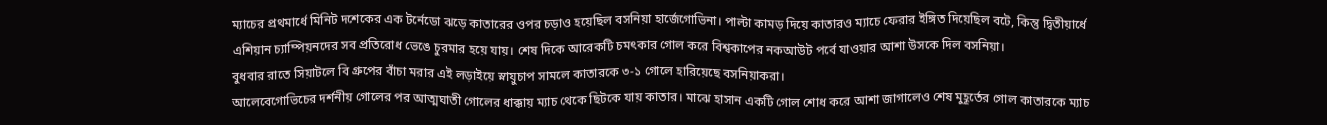ম্যাচের প্রথমার্ধে মিনিট দশেকের এক টর্নেডো ঝড়ে কাতারের ওপর চড়াও হয়েছিল বসনিয়া হার্জেগোভিনা। পাল্টা কামড় দিয়ে কাতারও ম্যাচে ফেরার ইঙ্গিত দিয়েছিল বটে, কিন্তু দ্বিতীয়ার্ধে এশিয়ান চ্যাম্পিয়নদের সব প্রতিরোধ ভেঙে চুরমার হয়ে যায়। শেষ দিকে আরেকটি চমৎকার গোল করে বিশ্বকাপের নকআউট পর্বে যাওয়ার আশা উসকে দিল বসনিয়া।
বুধবার রাতে সিয়াটলে বি গ্রুপের বাঁচা মরার এই লড়াইয়ে স্নায়ুচাপ সামলে কাতারকে ৩-১ গোলে হারিয়েছে বসনিয়াকরা।
আলেবেগোভিচের দর্শনীয় গোলের পর আত্মঘাতী গোলের ধাক্কায় ম্যাচ থেকে ছিটকে যায় কাতার। মাঝে হাসান একটি গোল শোধ করে আশা জাগালেও শেষ মুহূর্তের গোল কাতারকে ম্যাচ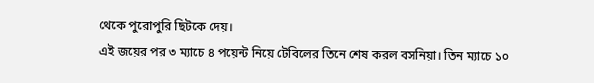থেকে পুরোপুরি ছিটকে দেয়।
এই জয়ের পর ৩ ম্যাচে ৪ পয়েন্ট নিয়ে টেবিলের তিনে শেষ করল বসনিয়া। তিন ম্যাচে ১০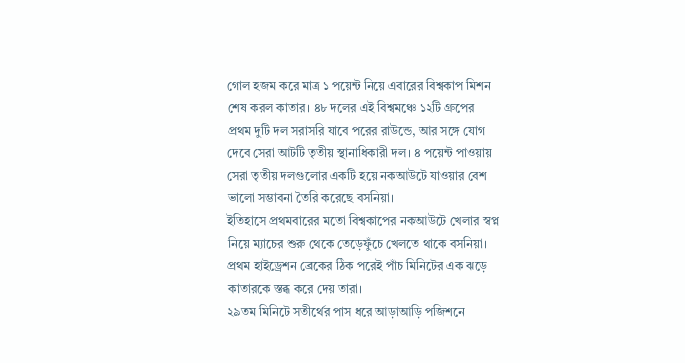গোল হজম করে মাত্র ১ পয়েন্ট নিয়ে এবারের বিশ্বকাপ মিশন শেষ করল কাতার। ৪৮ দলের এই বিশ্বমঞ্চে ১২টি গ্রুপের প্রথম দুটি দল সরাসরি যাবে পরের রাউন্ডে, আর সঙ্গে যোগ দেবে সেরা আটটি তৃতীয় স্থানাধিকারী দল। ৪ পয়েন্ট পাওয়ায় সেরা তৃতীয় দলগুলোর একটি হয়ে নকআউটে যাওয়ার বেশ ভালো সম্ভাবনা তৈরি করেছে বসনিয়া।
ইতিহাসে প্রথমবারের মতো বিশ্বকাপের নকআউটে খেলার স্বপ্ন নিয়ে ম্যাচের শুরু থেকে তেড়েফুঁচে খেলতে থাকে বসনিয়া। প্রথম হাইড্রেশন ব্রেকের ঠিক পরেই পাঁচ মিনিটের এক ঝড়ে কাতারকে স্তব্ধ করে দেয় তারা।
২৯তম মিনিটে সতীর্থের পাস ধরে আড়াআড়ি পজিশনে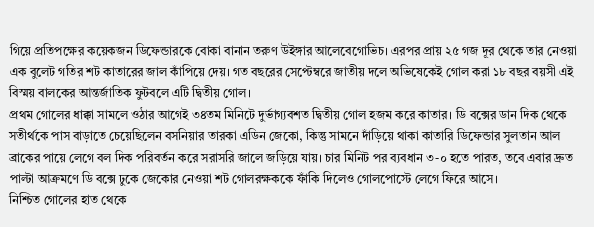গিয়ে প্রতিপক্ষের কয়েকজন ডিফেন্ডারকে বোকা বানান তরুণ উইঙ্গার আলেবেগোভিচ। এরপর প্রায় ২৫ গজ দূর থেকে তার নেওয়া এক বুলেট গতির শট কাতারের জাল কাঁপিয়ে দেয়। গত বছরের সেপ্টেম্বরে জাতীয় দলে অভিষেকেই গোল করা ১৮ বছর বয়সী এই বিস্ময় বালকের আন্তর্জাতিক ফুটবলে এটি দ্বিতীয় গোল।
প্রথম গোলের ধাক্কা সামলে ওঠার আগেই ৩৪তম মিনিটে দুর্ভাগ্যবশত দ্বিতীয় গোল হজম করে কাতার। ডি বক্সের ডান দিক থেকে সতীর্থকে পাস বাড়াতে চেয়েছিলেন বসনিয়ার তারকা এডিন জেকো, কিন্তু সামনে দাঁড়িয়ে থাকা কাতারি ডিফেন্ডার সুলতান আল ব্রাকের পায়ে লেগে বল দিক পরিবর্তন করে সরাসরি জালে জড়িয়ে যায়। চার মিনিট পর ব্যবধান ৩-০ হতে পারত, তবে এবার দ্রুত পাল্টা আক্রমণে ডি বক্সে ঢুকে জেকোর নেওয়া শট গোলরক্ষককে ফাঁকি দিলেও গোলপোস্টে লেগে ফিরে আসে।
নিশ্চিত গোলের হাত থেকে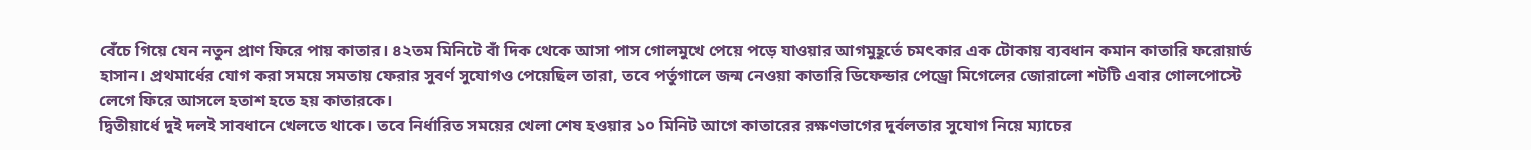বেঁচে গিয়ে যেন নতুন প্রাণ ফিরে পায় কাতার। ৪২তম মিনিটে বাঁ দিক থেকে আসা পাস গোলমুখে পেয়ে পড়ে যাওয়ার আগমুহূর্তে চমৎকার এক টোকায় ব্যবধান কমান কাতারি ফরোয়ার্ড হাসান। প্রথমার্ধের যোগ করা সময়ে সমতায় ফেরার সুবর্ণ সুযোগও পেয়েছিল তারা, তবে পর্তুগালে জন্ম নেওয়া কাতারি ডিফেন্ডার পেড্রো মিগেলের জোরালো শটটি এবার গোলপোস্টে লেগে ফিরে আসলে হতাশ হতে হয় কাতারকে।
দ্বিতীয়ার্ধে দুই দলই সাবধানে খেলতে থাকে। তবে নির্ধারিত সময়ের খেলা শেষ হওয়ার ১০ মিনিট আগে কাতারের রক্ষণভাগের দুর্বলতার সুযোগ নিয়ে ম্যাচের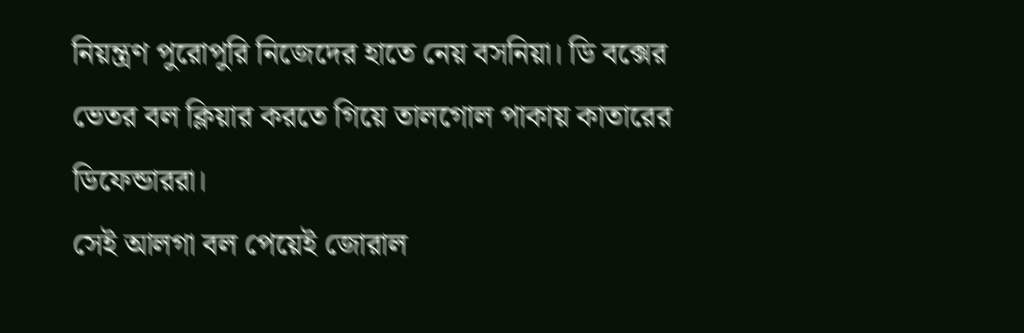নিয়ন্ত্রণ পুরোপুরি নিজেদের হাতে নেয় বসনিয়া। ডি বক্সের ভেতর বল ক্লিয়ার করতে গিয়ে তালগোল পাকায় কাতারের ডিফেন্ডাররা।
সেই আলগা বল পেয়েই জোরাল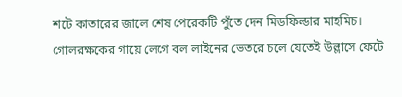শটে কাতারের জালে শেষ পেরেকটি পুঁতে দেন মিডফিল্ডার মাহমিচ। গোলরক্ষকের গায়ে লেগে বল লাইনের ভেতরে চলে যেতেই উল্লাসে ফেটে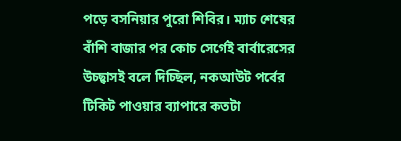পড়ে বসনিয়ার পুরো শিবির। ম্যাচ শেষের বাঁশি বাজার পর কোচ সের্গেই বার্বারেসের উচ্ছ্বাসই বলে দিচ্ছিল, নকআউট পর্বের টিকিট পাওয়ার ব্যাপারে কতটা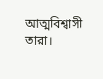আত্মবিশ্বাসী তারা।